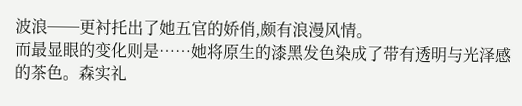波浪──更衬托出了她五官的娇俏,颇有浪漫风情。
而最显眼的变化则是……她将原生的漆黑发色染成了带有透明与光泽感的茶色。森实礼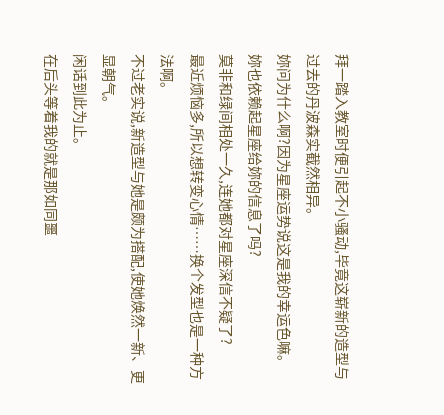拜一踏入教室时便引起不小骚动,毕竟这崭新的造型与过去的丹波森实截然相异。
妳问为什么啊?因为星座运势说这是我的幸运色嘛。
妳也依赖起星座给妳的信息了吗?
莫非和绿间相处一久,连她都对星座深信不疑了?
最近烦恼多,所以想转变心情……换个发型也是一种方法啊。
不过老实说,新造型与她是颇为搭配,使她焕然一新、更显朝气。
闲话到此为止。
在后头等着我的就是那如同噩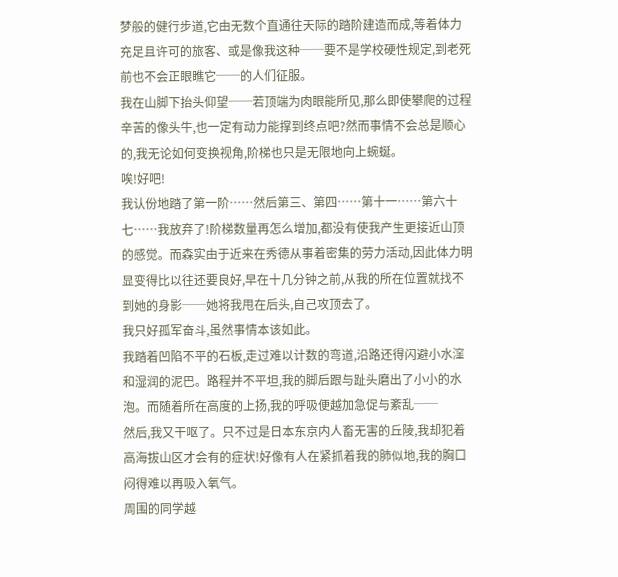梦般的健行步道,它由无数个直通往天际的踏阶建造而成,等着体力充足且许可的旅客、或是像我这种──要不是学校硬性规定,到老死前也不会正眼瞧它──的人们征服。
我在山脚下抬头仰望──若顶端为肉眼能所见,那么即使攀爬的过程辛苦的像头牛,也一定有动力能撑到终点吧?然而事情不会总是顺心的,我无论如何变换视角,阶梯也只是无限地向上蜿蜒。
唉!好吧!
我认份地踏了第一阶……然后第三、第四……第十一……第六十七……我放弃了!阶梯数量再怎么增加,都没有使我产生更接近山顶的感觉。而森实由于近来在秀德从事着密集的劳力活动,因此体力明显变得比以往还要良好,早在十几分钟之前,从我的所在位置就找不到她的身影──她将我甩在后头,自己攻顶去了。
我只好孤军奋斗,虽然事情本该如此。
我踏着凹陷不平的石板,走过难以计数的弯道,沿路还得闪避小水漥和湿润的泥巴。路程并不平坦,我的脚后跟与趾头磨出了小小的水泡。而随着所在高度的上扬,我的呼吸便越加急促与紊乱──
然后,我又干呕了。只不过是日本东京内人畜无害的丘陵,我却犯着高海拔山区才会有的症状!好像有人在紧抓着我的肺似地,我的胸口闷得难以再吸入氧气。
周围的同学越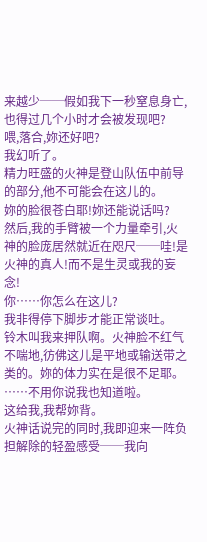来越少──假如我下一秒窒息身亡,也得过几个小时才会被发现吧?
喂,落合,妳还好吧?
我幻听了。
精力旺盛的火神是登山队伍中前导的部分,他不可能会在这儿的。
妳的脸很苍白耶!妳还能说话吗?
然后,我的手臂被一个力量牵引,火神的脸庞居然就近在咫尺──哇!是火神的真人!而不是生灵或我的妄念!
你……你怎么在这儿?
我非得停下脚步才能正常谈吐。
铃木叫我来押队啊。火神脸不红气不喘地,彷佛这儿是平地或输送带之类的。妳的体力实在是很不足耶。
……不用你说我也知道啦。
这给我,我帮妳背。
火神话说完的同时,我即迎来一阵负担解除的轻盈感受──我向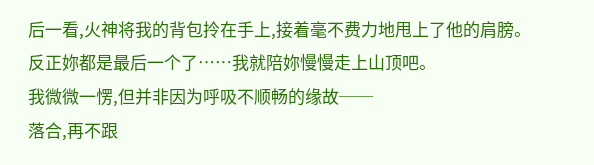后一看,火神将我的背包拎在手上,接着毫不费力地甩上了他的肩膀。
反正妳都是最后一个了……我就陪妳慢慢走上山顶吧。
我微微一愣,但并非因为呼吸不顺畅的缘故──
落合,再不跟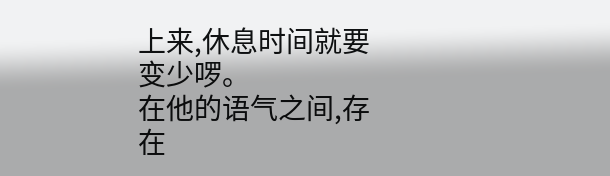上来,休息时间就要变少啰。
在他的语气之间,存在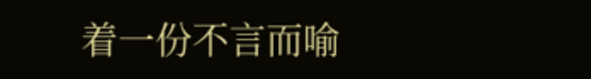着一份不言而喻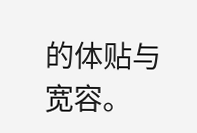的体贴与宽容。